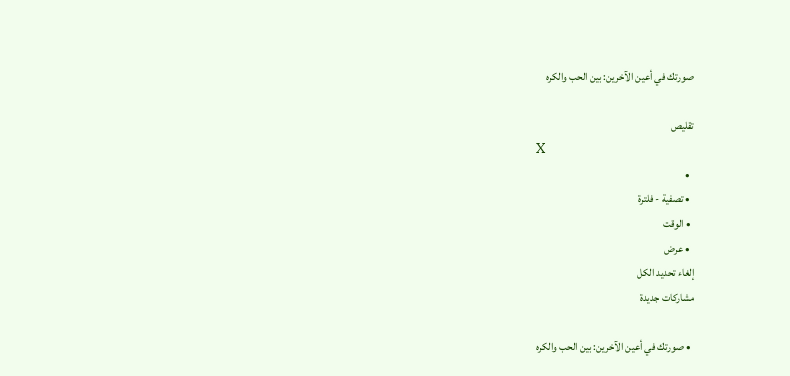صورتك في أعين الآخرين: بين الحب والكره

تقليص
X
  •
  • تصفية - فلترة
  • الوقت
  • عرض
إلغاء تحديد الكل
مشاركات جديدة

  • صورتك في أعين الآخرين: بين الحب والكره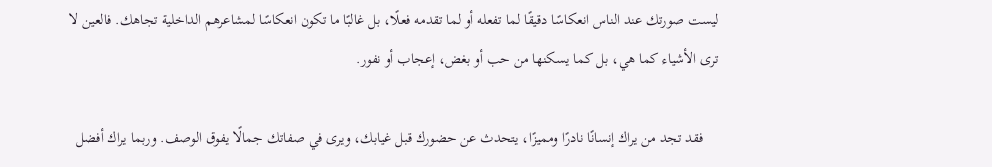ليست صورتك عند الناس انعكاسًا دقيقًا لما تفعله أو لما تقدمه فعلًا، بل غالبًا ما تكون انعكاسًا لمشاعرهم الداخلية تجاهك. فالعين لا ترى الأشياء كما هي، بل كما يسكنها من حب أو بغض، إعجاب أو نفور.

    فقد تجد من يراك إنسانًا نادرًا ومميزًا، يتحدث عن حضورك قبل غيابك، ويرى في صفاتك جمالًا يفوق الوصف. وربما يراك أفضل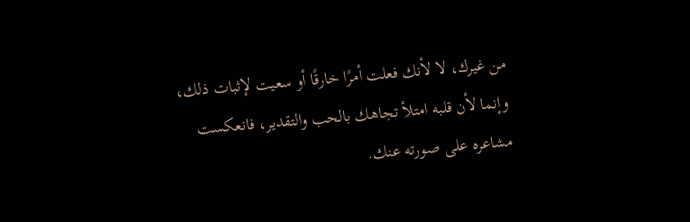من غيرك، لا لأنك فعلت أمرًا خارقًا أو سعيت لإثبات ذلك، وإنما لأن قلبه امتلأ تجاهك بالحب والتقدير، فانعكست مشاعره على صورته عنك.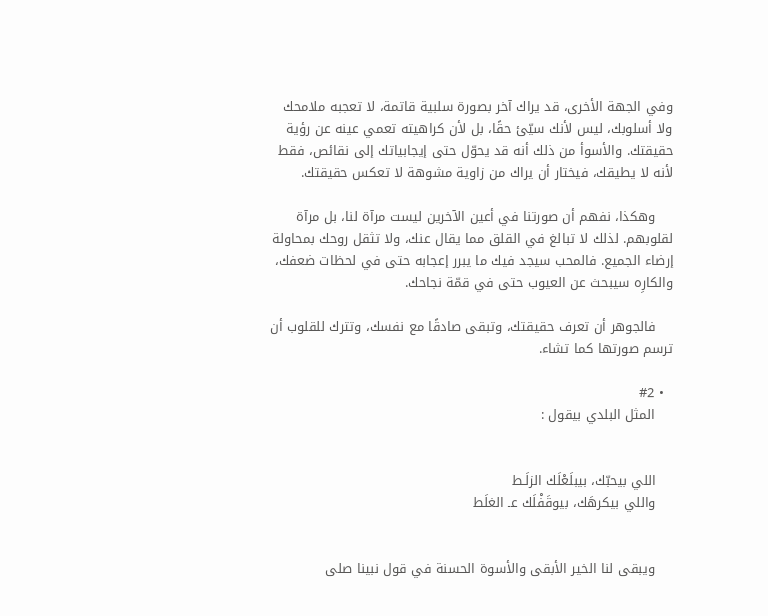وفي الجهة الأخرى، قد يراك آخر بصورة سلبية قاتمة، لا تعجبه ملامحك ولا أسلوبك، ليس لأنك سيّئ حقًا، بل لأن كراهيته تعمي عينه عن رؤية حقيقتك. والأسوأ من ذلك أنه قد يحوّل حتى إيجابياتك إلى نقائص، فقط لأنه لا يطيقك، فيختار أن يراك من زاوية مشوهة لا تعكس حقيقتك.

    وهكذا، نفهم أن صورتنا في أعين الآخرين ليست مرآة لنا، بل مرآة لقلوبهم. لذلك لا تبالغ في القلق مما يقال عنك، ولا تثقل روحك بمحاولة إرضاء الجميع. فالمحب سيجد فيك ما يبرر إعجابه حتى في لحظات ضعفك، والكارِه سيبحث عن العيوب حتى في قمّة نجاحك.

    فالجوهر أن تعرف حقيقتك، وتبقى صادقًا مع نفسك، وتترك للقلوب أن ترسم صورتها كما تشاء.

  • #2
    المثل البلدي بيقول :


    اللي بيحبّك، بيبلَعْلَك الزلَـط
    واللي بيكرهَك، بيوقَفْلَك عـ الغلَط


    ويبقى لنا الخير الأبقى والأسوة الحسنة في قول نبينا صلى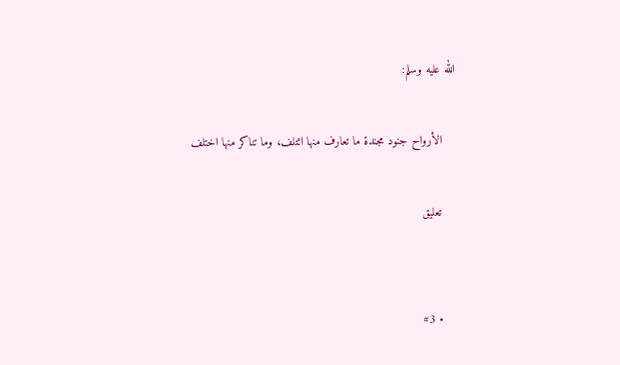الله عليه وسلم:

    الأرواح جنود مجندة ما تعارف منها ائتلف، وما تناكر منها اختلف

    تعليق


    • #3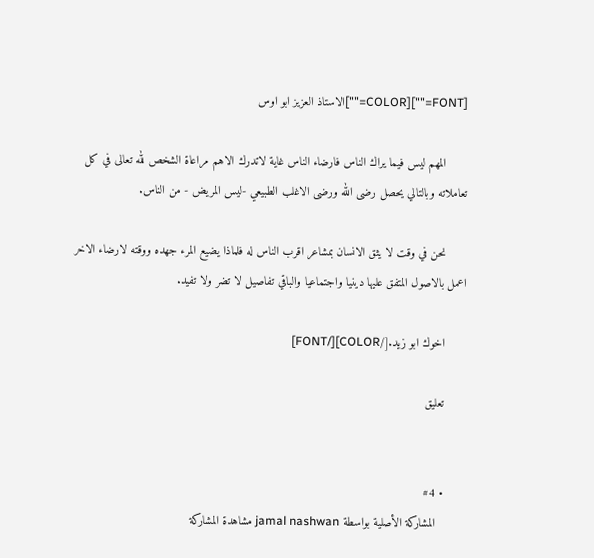[FONT=""][COLOR=""]الاستاذ العزيز ابو اوس

      المهم ليس فيما يراك الناس فارضاء الناس غاية لاتدرك الاهم مراعاة الشخص لله تعالى في كل تعاملاته وبالتالي يحصل رضى الله ورضى الاغلب الطبيعي -ليس المريض - من الناس.

      نحن في وقت لا يثق الانسان بمشاعر اقرب الناس له فلماذا يضيع المرء جهده ووقته لارضاء الاخر اعمل بالاصول المتفق عليها دينيا واجتماعيا والباقي تفاصيل لا تضر ولا تفيد.

      اخوك ابو زيد.[/COLOR][/FONT]

      تعليق


      • #4
        المشاركة الأصلية بواسطة jamal nashwan مشاهدة المشاركة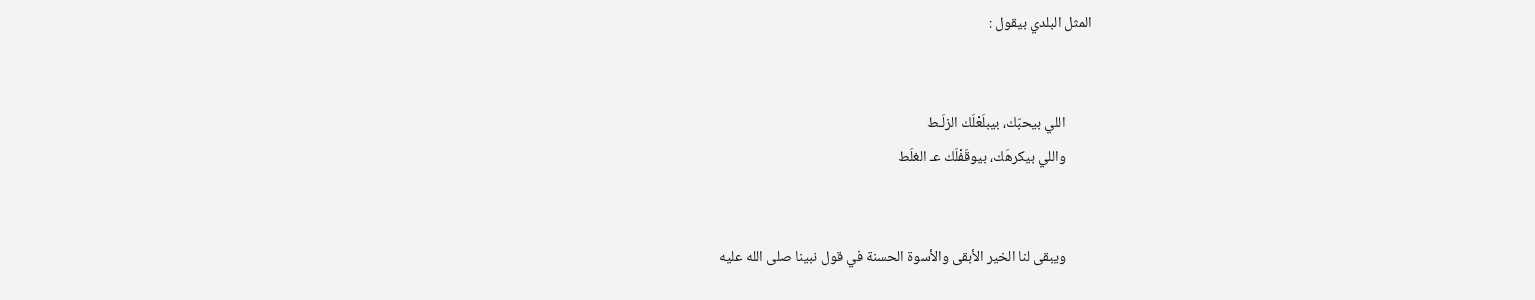المثل البلدي بيقول :


        اللي بيحبّك، بيبلَعْلَك الزلَـط
        واللي بيكرهَك، بيوقَفْلَك عـ الغلَط


        ويبقى لنا الخير الأبقى والأسوة الحسنة في قول نبينا صلى الله عليه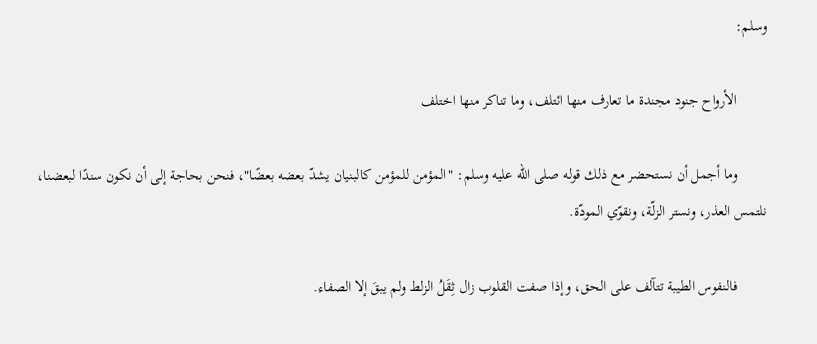وسلم:

        الأرواح جنود مجندة ما تعارف منها ائتلف، وما تناكر منها اختلف

        وما أجمل أن نستحضر مع ذلك قوله صلى الله عليه وسلم: "المؤمن للمؤمن كالبنيان يشدّ بعضه بعضًا"، فنحن بحاجة إلى أن نكون سندًا لبعضنا، نلتمس العذر، ونستر الزلّة، ونقوّي المودّة.

        فالنفوس الطيبة تتآلف على الحق، وإذا صفت القلوب زال ثِقَلُ الزلط ولم يبقَ إلا الصفاء.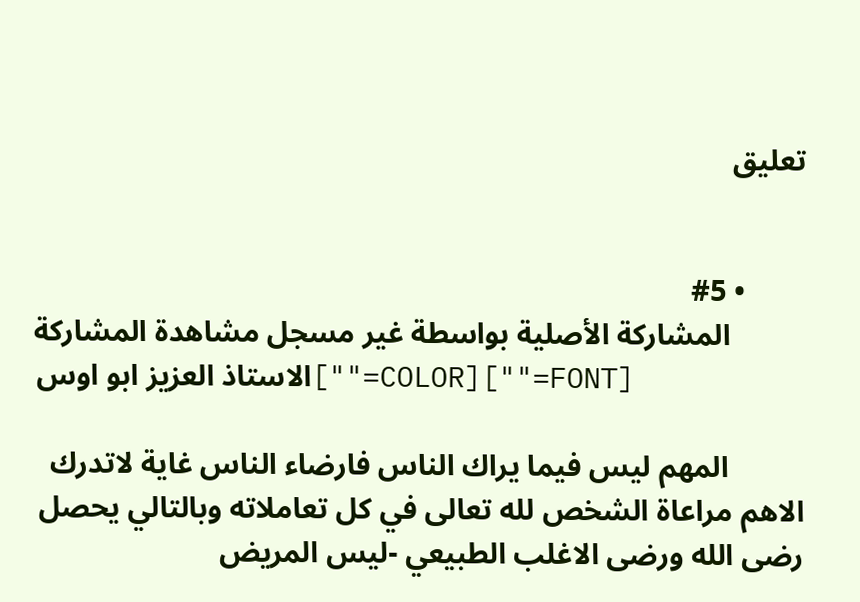تعليق


        • #5
          المشاركة الأصلية بواسطة غير مسجل مشاهدة المشاركة
          [FONT=""][COLOR=""]الاستاذ العزيز ابو اوس

          المهم ليس فيما يراك الناس فارضاء الناس غاية لاتدرك الاهم مراعاة الشخص لله تعالى في كل تعاملاته وبالتالي يحصل رضى الله ورضى الاغلب الطبيعي -ليس المريض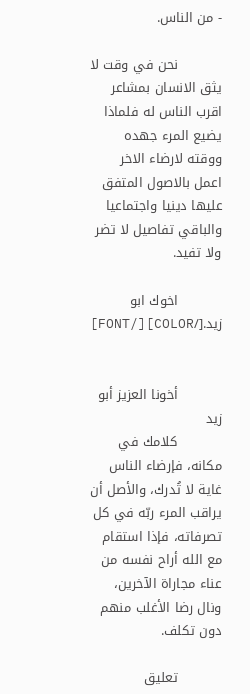- من الناس.

          نحن في وقت لا يثق الانسان بمشاعر اقرب الناس له فلماذا يضيع المرء جهده ووقته لارضاء الاخر اعمل بالاصول المتفق عليها دينيا واجتماعيا والباقي تفاصيل لا تضر ولا تفيد.

          اخوك ابو زيد.[/COLOR][/FONT]


          أخونا العزيز أبو زيد
          كلامك في مكانه، فإرضاء الناس غاية لا تُدرك، والأصل أن يراقب المرء ربّه في كل تصرفاته، فإذا استقام مع الله أراح نفسه من عناء مجاراة الآخرين، ونال رضا الأغلب منهم دون تكلف.

          تعليق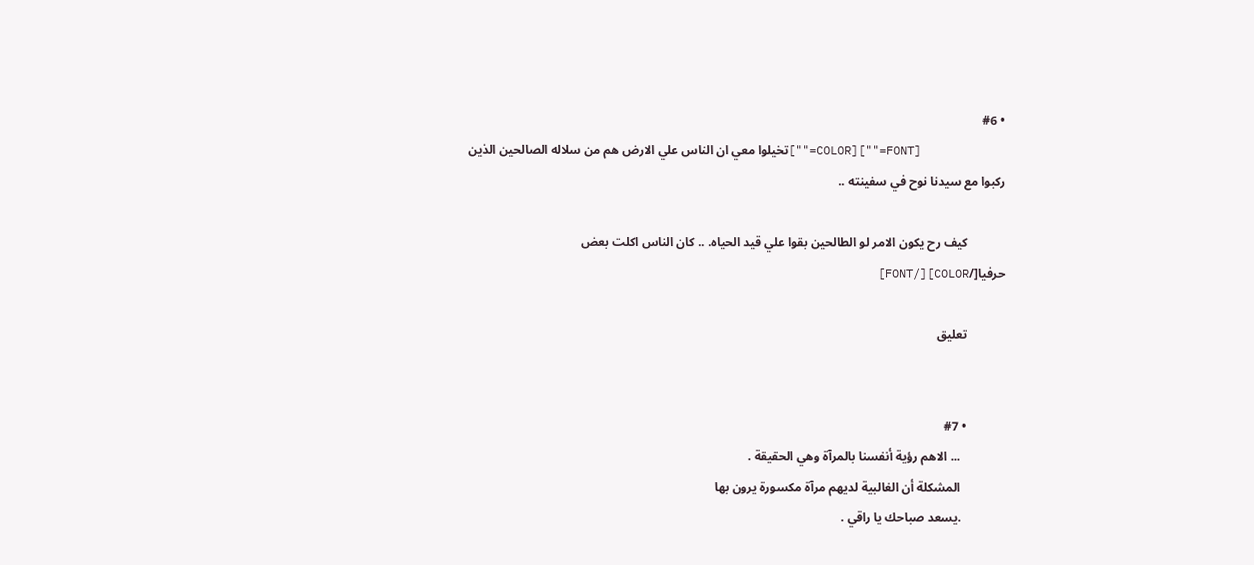• #6
            [FONT=""][COLOR=""]تخيلوا معي ان الناس علي الارض هم من سلاله الصالحين الذين ركبوا مع سيدنا نوح في سفينته ..

            كيف رح يكون الامر لو الطالحين بقوا علي قيد الحياه. .. كان الناس اكلت بعض حرفيا[/COLOR][/FONT]

            تعليق


            • #7
              ... الاهم رؤية أنفسنا بالمرآة وهي الحقيقة .
              المشكلة أن الغالبية لديهم مرآة مكسورة يرون بها
              .يسعد صباحك يا راقي .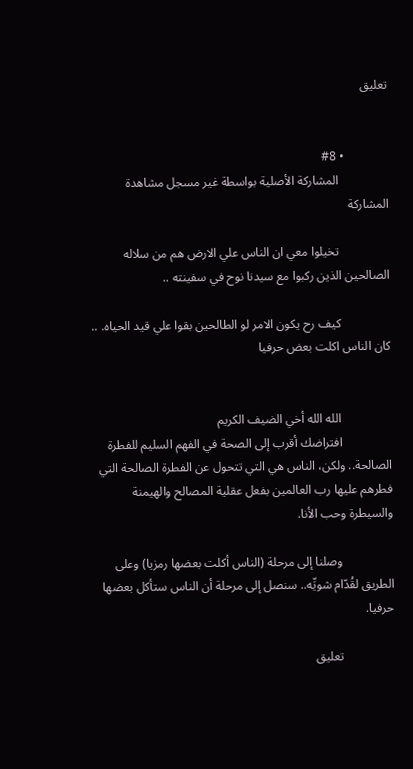تعليق


              • #8
                المشاركة الأصلية بواسطة غير مسجل مشاهدة المشاركة

                تخيلوا معي ان الناس علي الارض هم من سلاله الصالحين الذين ركبوا مع سيدنا نوح في سفينته ..

                كيف رح يكون الامر لو الطالحين بقوا علي قيد الحياه. .. كان الناس اكلت بعض حرفيا


                الله الله أخي الضيف الكريم
                افتراضك أقرب إلى الصحة في الفهم السليم للفطرة الصالحة.. ولكن، الناس هي التي تتحول عن الفطرة الصالحة التي فطرهم عليها رب العالمين بفعل عقلية المصالح والهيمنة والسيطرة وحب الأنا.

                وصلنا إلى مرحلة (الناس أكلت بعضها رمزيا) وعلى الطريق لقُدّام شويِّه.. سنصل إلى مرحلة أن الناس ستأكل بعضها حرفيا.

                تعليق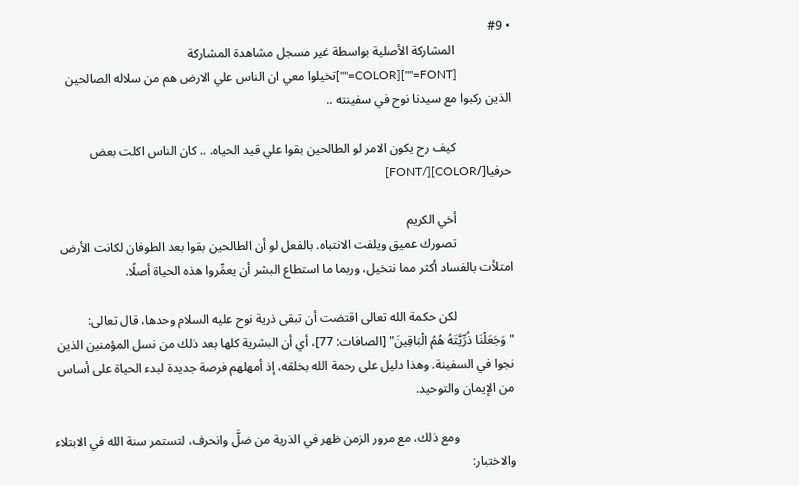• #9
                  المشاركة الأصلية بواسطة غير مسجل مشاهدة المشاركة
                  [FONT=""][COLOR=""]تخيلوا معي ان الناس علي الارض هم من سلاله الصالحين الذين ركبوا مع سيدنا نوح في سفينته ..

                  كيف رح يكون الامر لو الطالحين بقوا علي قيد الحياه. .. كان الناس اكلت بعض حرفيا[/COLOR][/FONT]

                  أخي الكريم
                  تصورك عميق ويلفت الانتباه. بالفعل لو أن الطالحين بقوا بعد الطوفان لكانت الأرض امتلأت بالفساد أكثر مما نتخيل، وربما ما استطاع البشر أن يعمِّروا هذه الحياة أصلًا.

                  لكن حكمة الله تعالى اقتضت أن تبقى ذرية نوح عليه السلام وحدها، قال تعالى: "وَجَعَلْنَا ذُرِّيَّتَهُ هُمُ الْبَاقِينَ" [الصافات: 77]، أي أن البشرية كلها بعد ذلك من نسل المؤمنين الذين نجوا في السفينة. وهذا دليل على رحمة الله بخلقه، إذ أمهلهم فرصة جديدة لبدء الحياة على أساس من الإيمان والتوحيد.

                  ومع ذلك، مع مرور الزمن ظهر في الذرية من ضلَّ وانحرف، لتستمر سنة الله في الابتلاء والاختبار: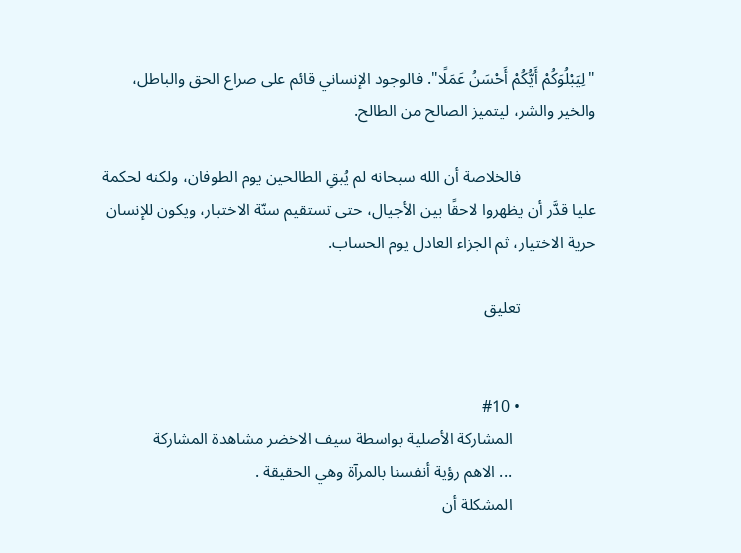"لِيَبْلُوَكُمْ أَيُّكُمْ أَحْسَنُ عَمَلًا". فالوجود الإنساني قائم على صراع الحق والباطل، والخير والشر، ليتميز الصالح من الطالح.

                  فالخلاصة أن الله سبحانه لم يُبقِ الطالحين يوم الطوفان، ولكنه لحكمة عليا قدَّر أن يظهروا لاحقًا بين الأجيال، حتى تستقيم سنّة الاختبار، ويكون للإنسان حرية الاختيار، ثم الجزاء العادل يوم الحساب.

                  تعليق


                  • #10
                    المشاركة الأصلية بواسطة سيف الاخضر مشاهدة المشاركة
                    ... الاهم رؤية أنفسنا بالمرآة وهي الحقيقة .
                    المشكلة أن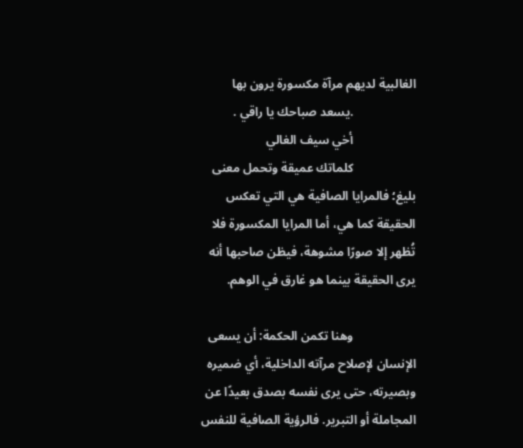الغالبية لديهم مرآة مكسورة يرون بها
                    .يسعد صباحك يا راقي .
                    أخي سيف الغالي
                    كلماتك عميقة وتحمل معنى بليغ؛ فالمرايا الصافية هي التي تعكس الحقيقة كما هي، أما المرايا المكسورة فلا تُظهر إلا صورًا مشوهة، فيظن صاحبها أنه يرى الحقيقة بينما هو غارق في الوهم.

                    وهنا تكمن الحكمة: أن يسعى الإنسان لإصلاح مرآته الداخلية، أي ضميره وبصيرته، حتى يرى نفسه بصدق بعيدًا عن المجاملة أو التبرير. فالرؤية الصافية للنفس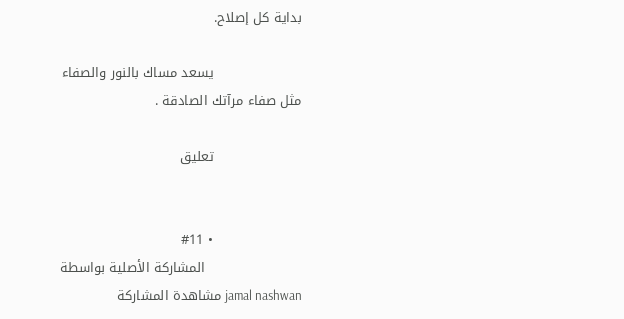بداية كل إصلاح.

                    يسعد مساك بالنور والصفاء مثل صفاء مرآتك الصادقة .

                    تعليق


                    • #11
                      المشاركة الأصلية بواسطة jamal nashwan مشاهدة المشاركة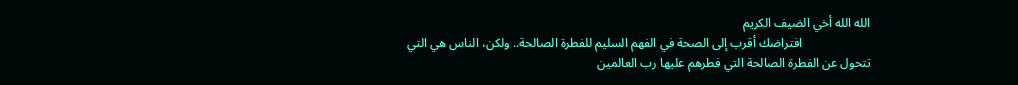الله الله أخي الضيف الكريم
                      افتراضك أقرب إلى الصحة في الفهم السليم للفطرة الصالحة.. ولكن، الناس هي التي تتحول عن الفطرة الصالحة التي فطرهم عليها رب العالمين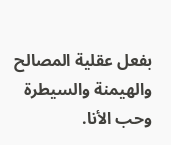بفعل عقلية المصالح والهيمنة والسيطرة وحب الأنا.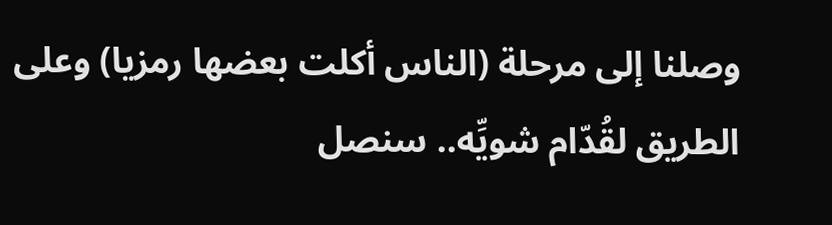وصلنا إلى مرحلة (الناس أكلت بعضها رمزيا) وعلى الطريق لقُدّام شويِّه.. سنصل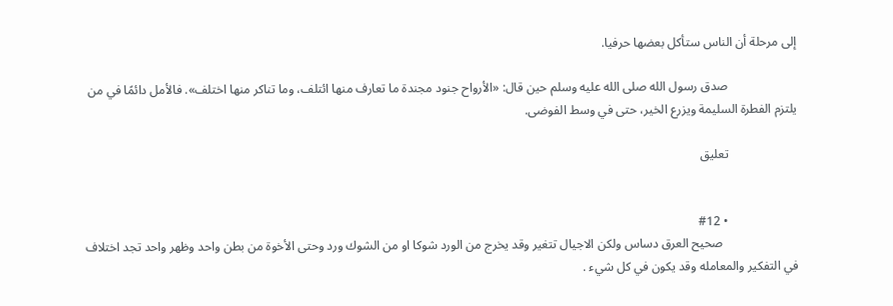إلى مرحلة أن الناس ستأكل بعضها حرفيا.

                      صدق رسول الله صلى الله عليه وسلم حين قال: «الأرواح جنود مجندة ما تعارف منها ائتلف، وما تناكر منها اختلف». فالأمل دائمًا في من يلتزم الفطرة السليمة ويزرع الخير، حتى في وسط الفوضى.

                      تعليق


                      • #12
                        صحيح العرق دساس ولكن الاجيال تتغير وقد يخرج من الورد شوكا او من الشوك ورد وحتى الأخوة من بطن واحد وظهر واحد تجد اختلاف في التفكير والمعامله وقد يكون في كل شيء .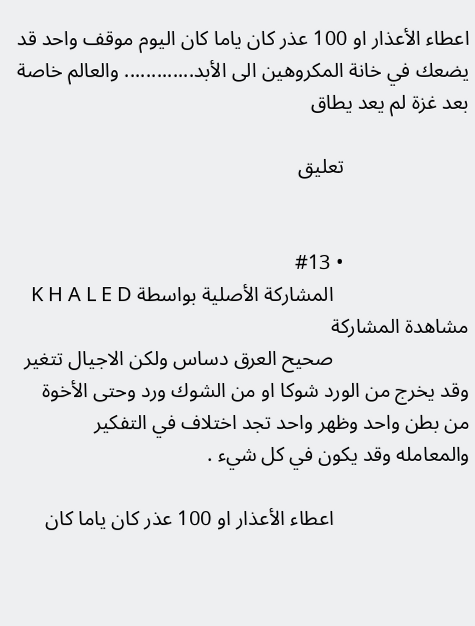اعطاء الأعذار او 100 عذر كان ياما كان اليوم موقف واحد قد يضعك في خانة المكروهين الى الأبد............. والعالم خاصة بعد غزة لم يعد يطاق

                        تعليق


                        • #13
                          المشاركة الأصلية بواسطة K H A L E D مشاهدة المشاركة
                          صحيح العرق دساس ولكن الاجيال تتغير وقد يخرج من الورد شوكا او من الشوك ورد وحتى الأخوة من بطن واحد وظهر واحد تجد اختلاف في التفكير والمعامله وقد يكون في كل شيء .

                          اعطاء الأعذار او 100 عذر كان ياما كان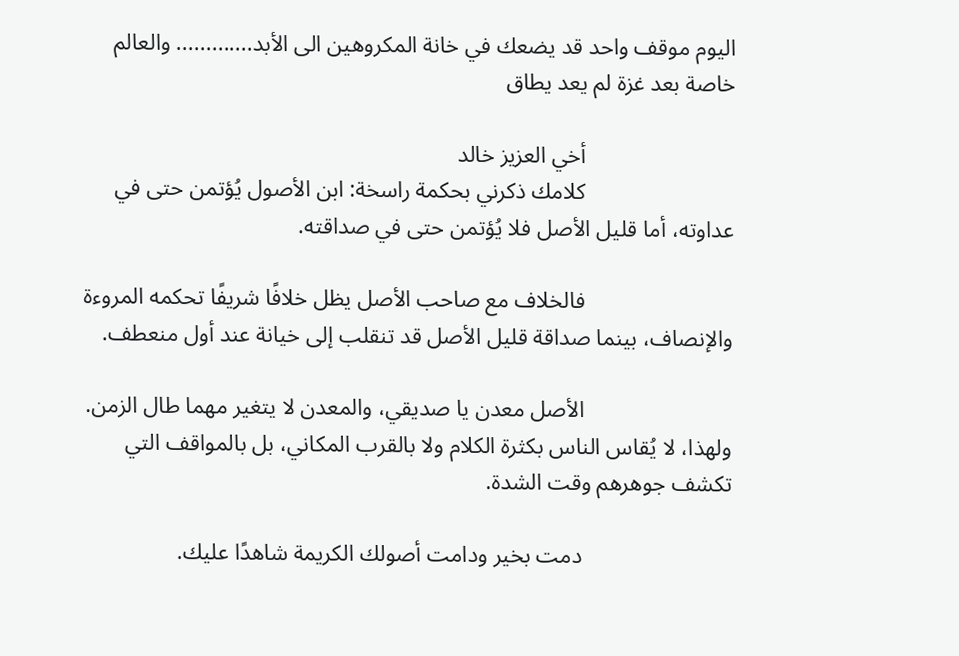اليوم موقف واحد قد يضعك في خانة المكروهين الى الأبد............. والعالم خاصة بعد غزة لم يعد يطاق

                          أخي العزيز خالد
                          كلامك ذكرني بحكمة راسخة: ابن الأصول يُؤتمن حتى في عداوته، أما قليل الأصل فلا يُؤتمن حتى في صداقته.

                          فالخلاف مع صاحب الأصل يظل خلافًا شريفًا تحكمه المروءة والإنصاف، بينما صداقة قليل الأصل قد تنقلب إلى خيانة عند أول منعطف.

                          الأصل معدن يا صديقي، والمعدن لا يتغير مهما طال الزمن. ولهذا، لا يُقاس الناس بكثرة الكلام ولا بالقرب المكاني، بل بالمواقف التي تكشف جوهرهم وقت الشدة.

                          دمت بخير ودامت أصولك الكريمة شاهدًا عليك.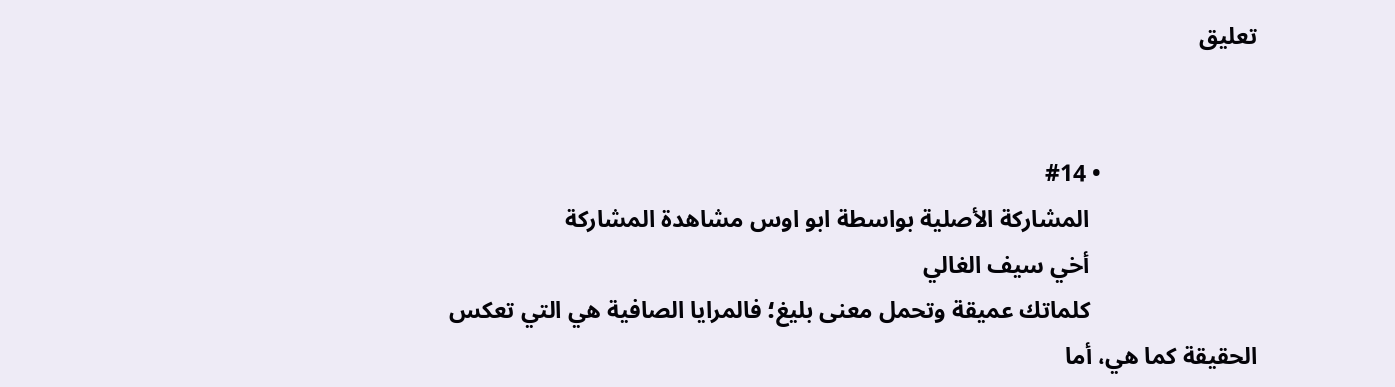تعليق


                          • #14
                            المشاركة الأصلية بواسطة ابو اوس مشاهدة المشاركة
                            أخي سيف الغالي
                            كلماتك عميقة وتحمل معنى بليغ؛ فالمرايا الصافية هي التي تعكس الحقيقة كما هي، أما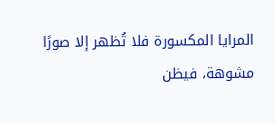المرايا المكسورة فلا تُظهر إلا صورًا مشوهة، فيظن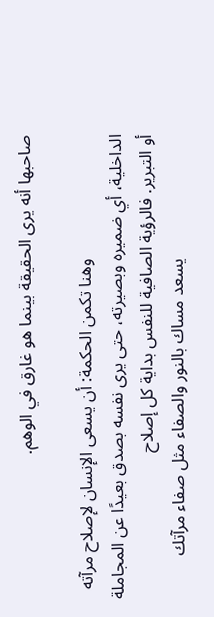صاحبها أنه يرى الحقيقة بينما هو غارق في الوهم.

                            وهنا تكمن الحكمة: أن يسعى الإنسان لإصلاح مرآته الداخلية، أي ضميره وبصيرته، حتى يرى نفسه بصدق بعيدًا عن المجاملة أو التبرير. فالرؤية الصافية للنفس بداية كل إصلاح
                            يسعد مساك بالنور والصفاء مثل صفاء مرآتك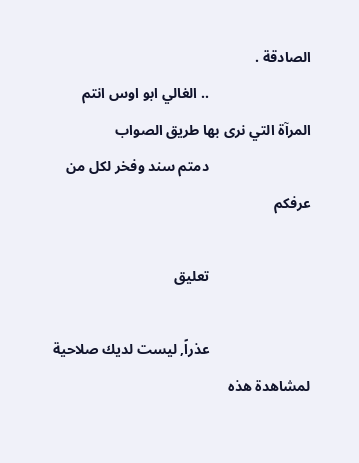الصادقة .
                            .. الغالي ابو اوس انتم المرآة التي نرى بها طريق الصواب
                            دمتم سند وفخر لكل من عرفكم

                            تعليق

                            عذراً, ليست لديك صلاحية لمشاهدة هذه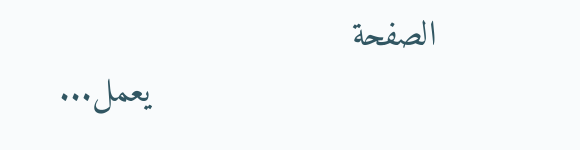الصفحة
                            يعمل...